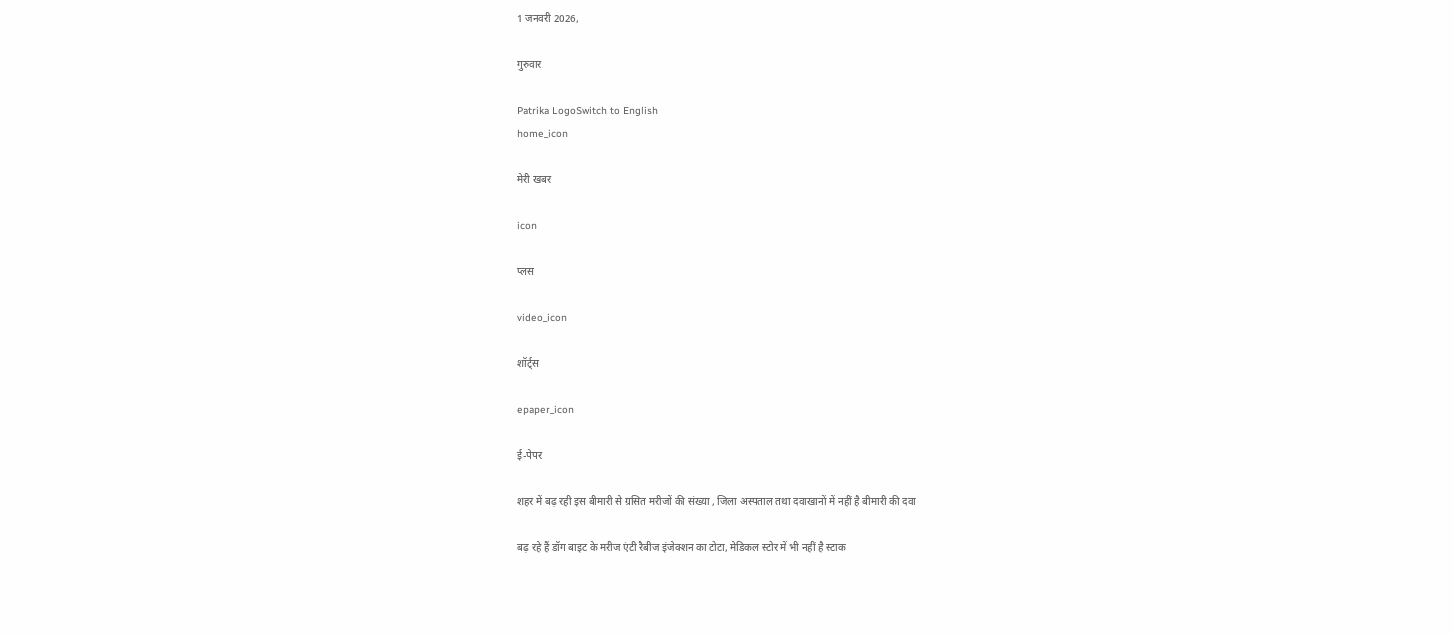1 जनवरी 2026,

गुरुवार

Patrika LogoSwitch to English
home_icon

मेरी खबर

icon

प्लस

video_icon

शॉर्ट्स

epaper_icon

ई-पेपर

शहर में बढ़ रही इस बीमारी से ग्रसित मरीजों की संख्या , जिला अस्पताल तथा दवाखानों में नहीं है बीमारी की दवा

बढ़ रहे हैं डॉग बाइट के मरीज एंटी रैबीज इंजेक्शन का टोटा, मेडिकल स्टोर में भी नहीं है स्टाक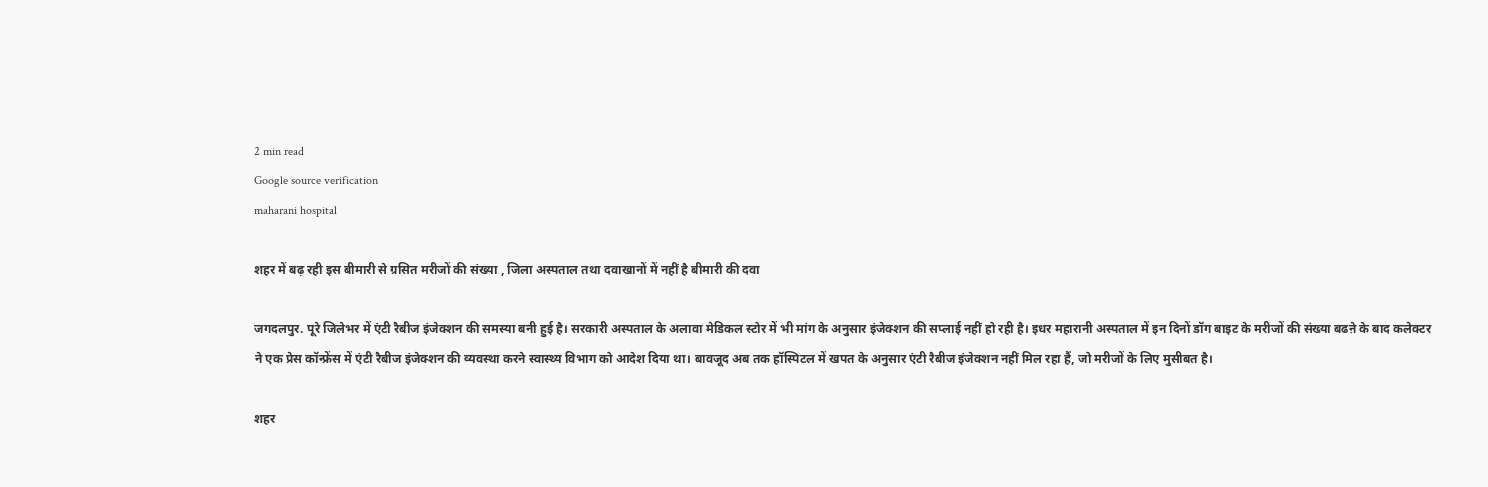2 min read
Google source verification
maharani hospital

शहर में बढ़ रही इस बीमारी से ग्रसित मरीजों की संख्या , जिला अस्पताल तथा दवाखानों में नहीं है बीमारी की दवा

जगदलपुर. पूरे जिलेभर में एंटी रैबीज इंजेक्शन की समस्या बनी हुई है। सरकारी अस्पताल के अलावा मेडिकल स्टोर में भी मांग के अनुसार इंजेक्शन की सप्लाई नहीं हो रही है। इधर महारानी अस्पताल में इन दिनों डॉग बाइट के मरीजों की संख्या बढऩे के बाद कलेक्टर ने एक प्रेस कॉन्फ्रेंस में एंटी रैबीज इंजेक्शन की व्यवस्था करने स्वास्थ्य विभाग को आदेश दिया था। बावजूद अब तक हॉस्पिटल में खपत के अनुसार एंटी रैबीज इंजेक्शन नहीं मिल रहा हैं, जो मरीजों के लिए मुसीबत है।

शहर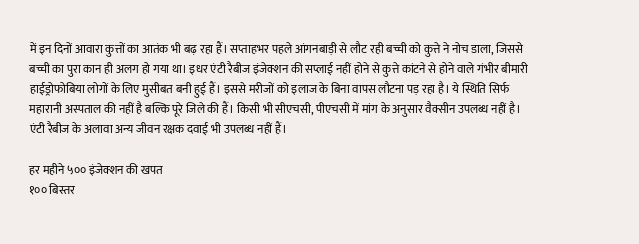में इन दिनों आवारा कुत्तों का आतंक भी बढ़ रहा हैं। सप्ताहभर पहले आंगनबाड़ी से लौट रही बच्ची को कुत्ते ने नोच डाला, जिससे बच्ची का पुरा कान ही अलग हो गया था। इधर एंटी रैबीज इंजेक्शन की सप्लाई नहीं होने से कुत्ते कांटने से होने वाले गंभीर बीमारी हाईड्रोफोबिया लोगों के लिए मुसीबत बनी हुई हैं। इससे मरीजों को इलाज के बिना वापस लौटना पड़ रहा है। ये स्थिति सिर्फ महारानी अस्पताल की नहीं है बल्कि पूरे जिले की हैं। किसी भी सीएचसी, पीएचसी में मांग के अनुसार वैक्सीन उपलब्ध नहीं है। एंटी रैबीज के अलावा अन्य जीवन रक्षक दवाई भी उपलब्ध नहीं हैं।

हर महीने ५०० इंजेक्शन की खपत
१०० बिस्तर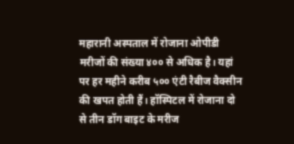महारानी अस्पताल में रोजाना ओपीडी मरीजों की संख्या ४०० से अधिक है। यहां पर हर महीने करीब ५०० एंटी रैबीज वैक्सीन की खपत होती हैं। हॉस्पिटल में रोजाना दो से तीन डॉग बाइट के मरीज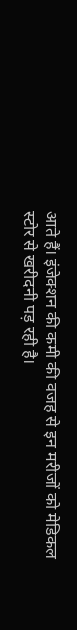आते हैं। इंजेक्शन की कमी की वजह से इन मरीजों को मेडिकल स्टोर से खरीदनी पड़ रही है।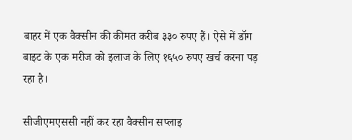बाहर में एक वैक्सीन की कीमत करीब ३३० रुपए हैं। ऐसे में डॉग बाइट के एक मरीज को इलाज के लिए १६५० रुपए खर्च करना पड़ रहा है।

सीजीएमएससी नहीं कर रहा वैक्सीन सप्लाइ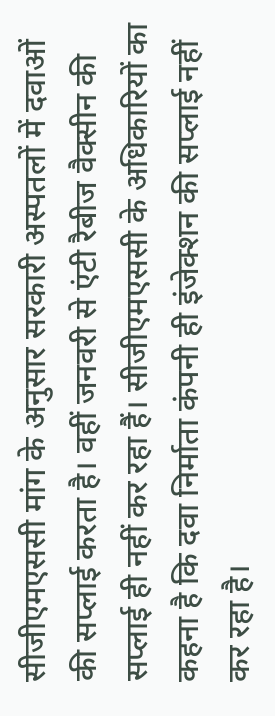सीजीएमएससी मांग के अनुसार सरकारी अस्पतलों में दवाओं की सप्लाई करता है। वहीं जनवरी से एंटी रैबीज वैक्सीन की सप्लाई ही नहीं कर रहा हैं। सीजीएमएससी के अधिकारियों का कहना है कि दवा निर्माता कंपनी ही इंजेक्शन की सप्लाई नहीं कर रहा है।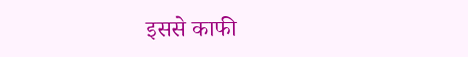इससे काफी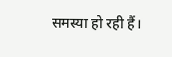समस्या हो रही हैं।